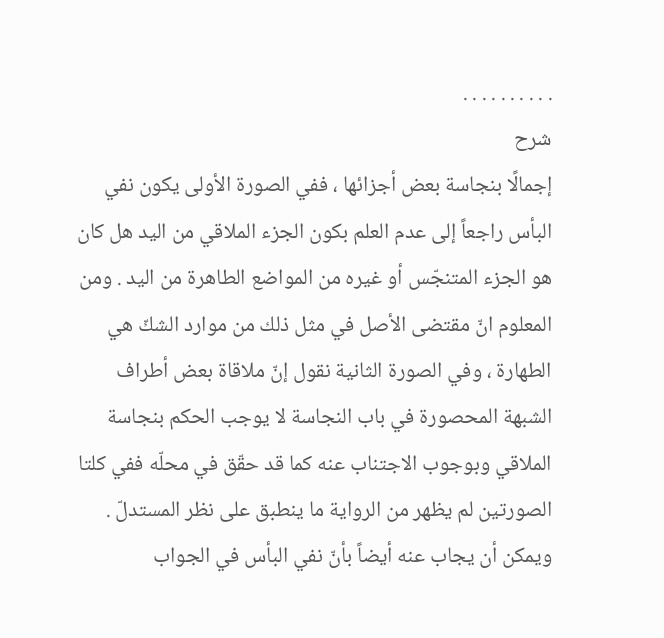. . . . . . . . . .
شرح
إجمالًا بنجاسة بعض أجزائها ، ففي الصورة الأولى يكون نفي البأس راجعاً إلى عدم العلم بكون الجزء الملاقي من اليد هل كان هو الجزء المتنجّس أو غيره من المواضع الطاهرة من اليد . ومن المعلوم انّ مقتضى الأصل في مثل ذلك من موارد الشكّ هي الطهارة ، وفي الصورة الثانية نقول إنّ ملاقاة بعض أطراف الشبهة المحصورة في باب النجاسة لا يوجب الحكم بنجاسة الملاقي وبوجوب الاجتناب عنه كما قد حقّق في محلّه ففي كلتا الصورتين لم يظهر من الرواية ما ينطبق على نظر المستدلّ .
ويمكن أن يجاب عنه أيضاً بأنّ نفي البأس في الجواب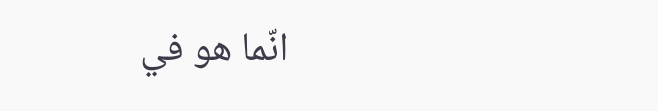انّما هو في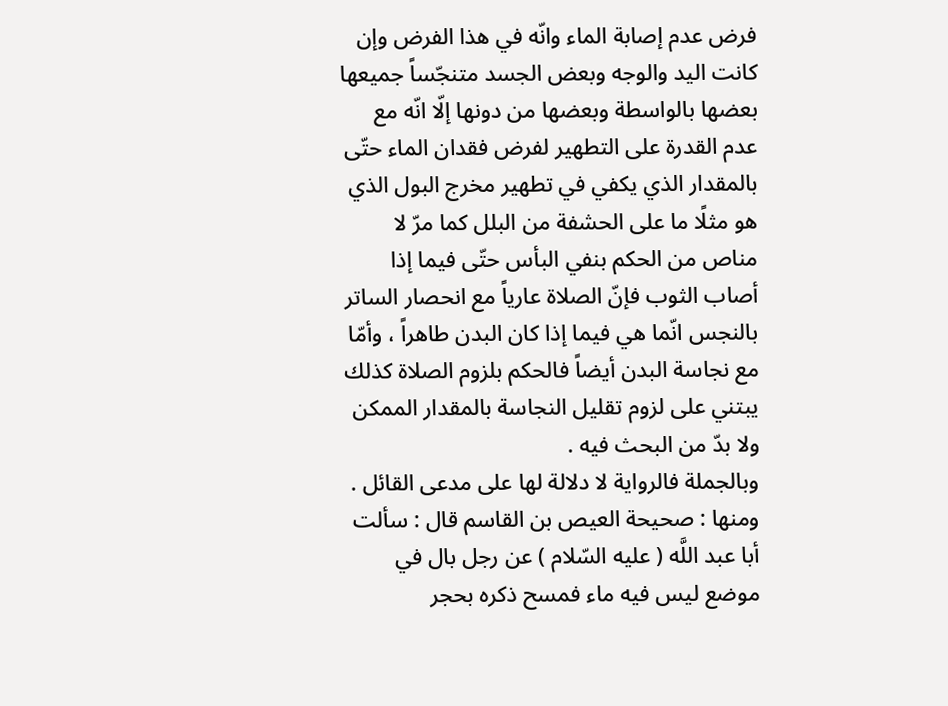فرض عدم إصابة الماء وانّه في هذا الفرض وإن كانت اليد والوجه وبعض الجسد متنجّساً جميعها بعضها بالواسطة وبعضها من دونها إلّا انّه مع عدم القدرة على التطهير لفرض فقدان الماء حتّى بالمقدار الذي يكفي في تطهير مخرج البول الذي هو مثلًا ما على الحشفة من البلل كما مرّ لا مناص من الحكم بنفي البأس حتّى فيما إذا أصاب الثوب فإنّ الصلاة عارياً مع انحصار الساتر بالنجس انّما هي فيما إذا كان البدن طاهراً ، وأمّا مع نجاسة البدن أيضاً فالحكم بلزوم الصلاة كذلك يبتني على لزوم تقليل النجاسة بالمقدار الممكن ولا بدّ من البحث فيه .
وبالجملة فالرواية لا دلالة لها على مدعى القائل .
ومنها : صحيحة العيص بن القاسم قال : سألت أبا عبد اللَّه ( عليه السّلام ) عن رجل بال في موضع ليس فيه ماء فمسح ذكره بحجر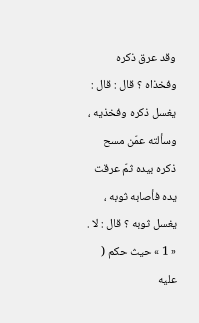وقد عرق ذكره وفخذاه ؟ قال : قال : يغسل ذكره وفخذيه ، وسألته عمّن مسح ذكره بيده ثمّ عرقت يده فأصابه ثوبه ، يغسل ثوبه ؟ قال : لا . « 1 » حيث حكم ( عليه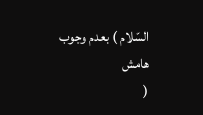السّلام ) بعدم وجوب
هامش
(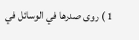1 ) روى صدرها في الوسائل في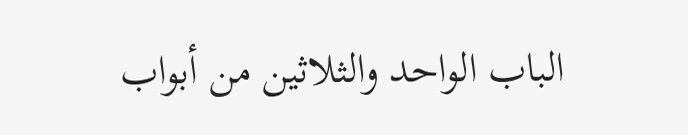الباب الواحد والثلاثين من أبواب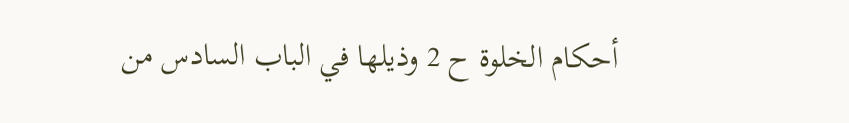أحكام الخلوة ح 2 وذيلها في الباب السادس من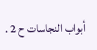أبواب النجاسات ح 2 .